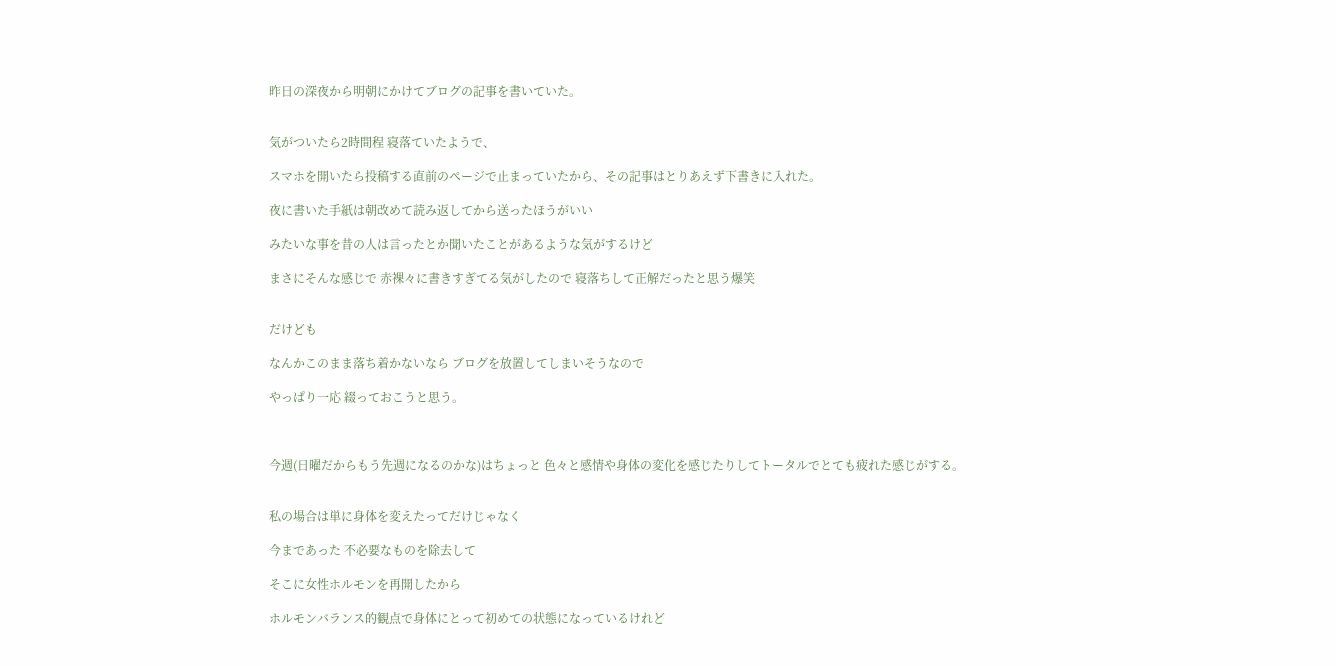昨日の深夜から明朝にかけてブログの記事を書いていた。


気がついたら2時間程 寝落ていたようで、

スマホを開いたら投稿する直前のページで止まっていたから、その記事はとりあえず下書きに入れた。

夜に書いた手紙は朝改めて読み返してから送ったほうがいい

みたいな事を昔の人は言ったとか聞いたことがあるような気がするけど

まさにそんな感じで 赤裸々に書きすぎてる気がしたので 寝落ちして正解だったと思う爆笑


だけども

なんかこのまま落ち着かないなら ブログを放置してしまいそうなので

やっぱり一応 綴っておこうと思う。



今週(日曜だからもう先週になるのかな)はちょっと 色々と感情や身体の変化を感じたりしてトータルでとても疲れた感じがする。


私の場合は単に身体を変えたってだけじゃなく

今まであった 不必要なものを除去して

そこに女性ホルモンを再開したから

ホルモンバランス的観点で身体にとって初めての状態になっているけれど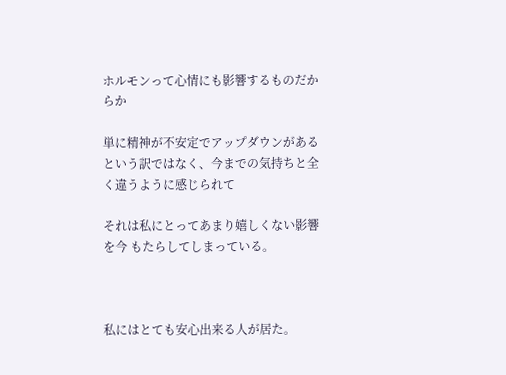ホルモンって心情にも影響するものだからか

単に精神が不安定でアップダウンがあるという訳ではなく、今までの気持ちと全く違うように感じられて

それは私にとってあまり嬉しくない影響を今 もたらしてしまっている。



私にはとても安心出来る人が居た。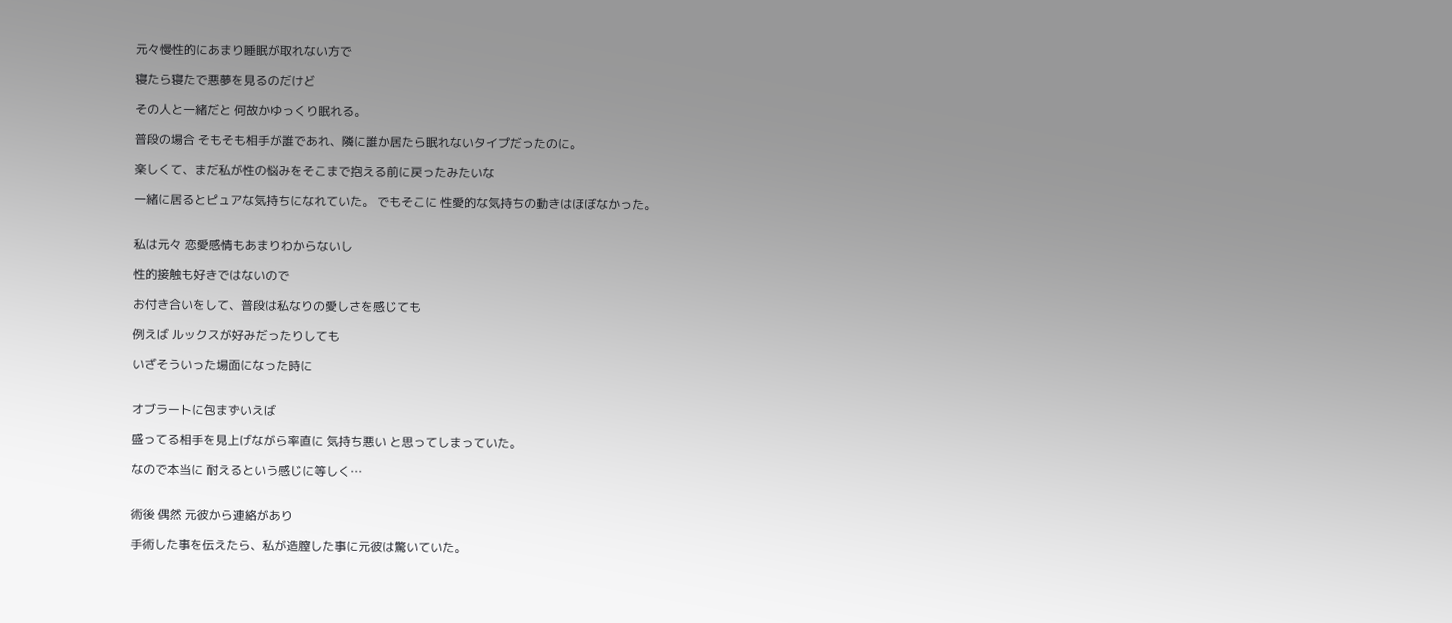元々慢性的にあまり睡眠が取れない方で

寝たら寝たで悪夢を見るのだけど

その人と一緒だと 何故かゆっくり眠れる。

普段の場合 そもそも相手が誰であれ、隣に誰か居たら眠れないタイプだったのに。

楽しくて、まだ私が性の悩みをそこまで抱える前に戻ったみたいな

一緒に居るとピュアな気持ちになれていた。 でもそこに 性愛的な気持ちの動きはほぼなかった。


私は元々 恋愛感情もあまりわからないし

性的接触も好きではないので

お付き合いをして、普段は私なりの愛しさを感じても

例えば ルックスが好みだったりしても

いざそういった場面になった時に


オブラートに包まずいえば

盛ってる相手を見上げながら率直に 気持ち悪い と思ってしまっていた。

なので本当に 耐えるという感じに等しく…


術後 偶然 元彼から連絡があり

手術した事を伝えたら、私が造膣した事に元彼は驚いていた。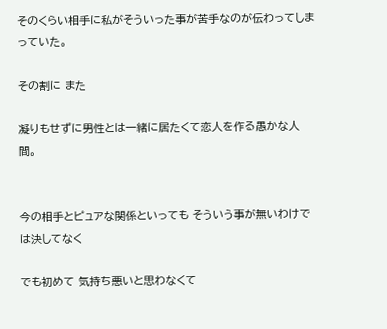そのくらい相手に私がそういった事が苦手なのが伝わってしまっていた。

その割に また

凝りもせずに男性とは一緒に居たくて恋人を作る愚かな人間。


今の相手とピュアな関係といっても そういう事が無いわけでは決してなく

でも初めて 気持ち悪いと思わなくて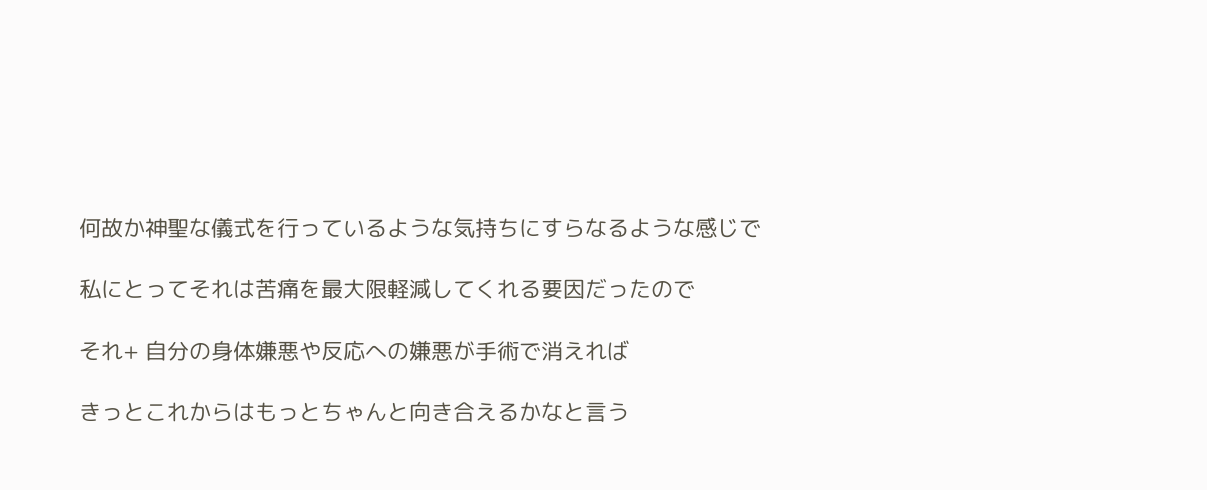何故か神聖な儀式を行っているような気持ちにすらなるような感じで

私にとってそれは苦痛を最大限軽減してくれる要因だったので

それ+ 自分の身体嫌悪や反応への嫌悪が手術で消えれば

きっとこれからはもっとちゃんと向き合えるかなと言う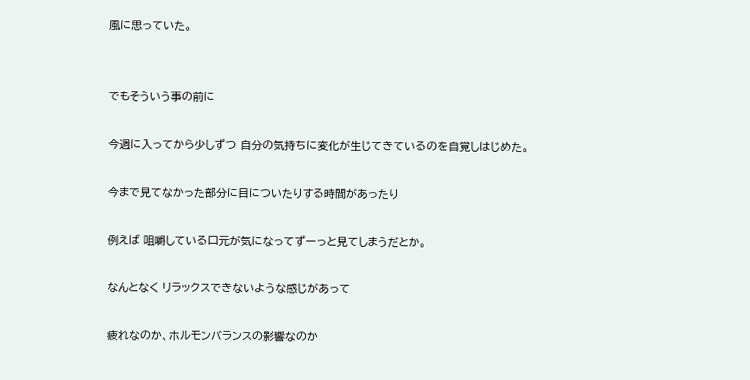風に思っていた。


でもそういう事の前に

今週に入ってから少しずつ 自分の気持ちに変化が生じてきているのを自覚しはじめた。

今まで見てなかった部分に目についたりする時間があったり

例えば 咀嚼している口元が気になってずーっと見てしまうだとか。

なんとなく リラックスできないような感じがあって

疲れなのか、ホルモンバランスの影響なのか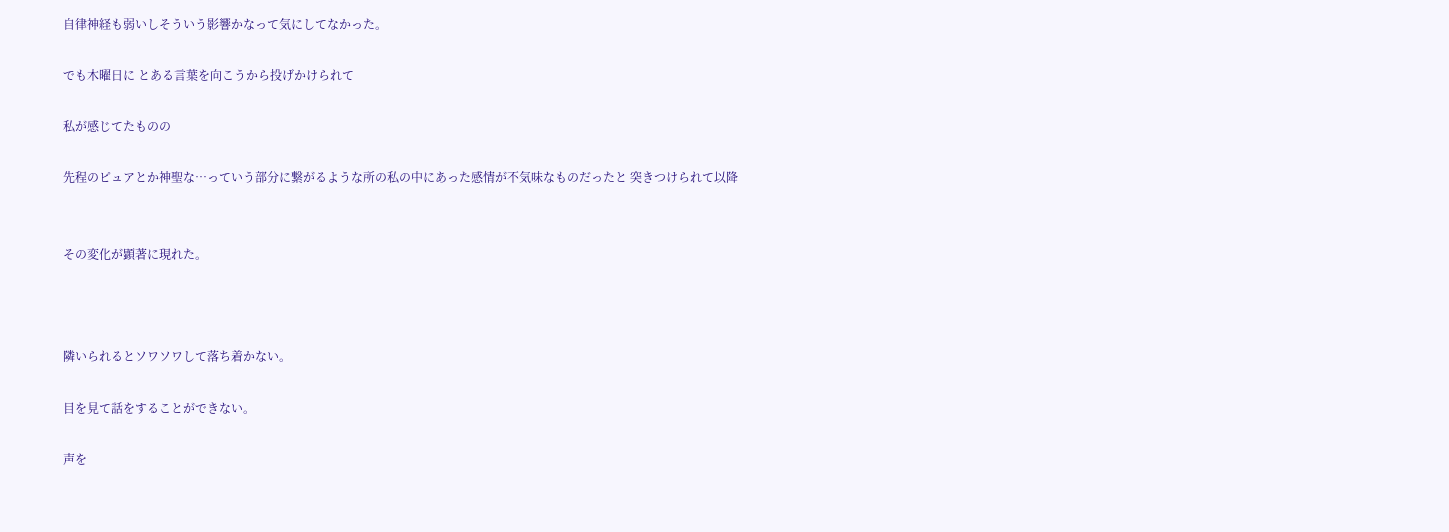自律神経も弱いしそういう影響かなって気にしてなかった。

でも木曜日に とある言葉を向こうから投げかけられて

私が感じてたものの

先程のピュアとか神聖な…っていう部分に繋がるような所の私の中にあった感情が不気味なものだったと 突きつけられて以降


その変化が顕著に現れた。



隣いられるとソワソワして落ち着かない。

目を見て話をすることができない。

声を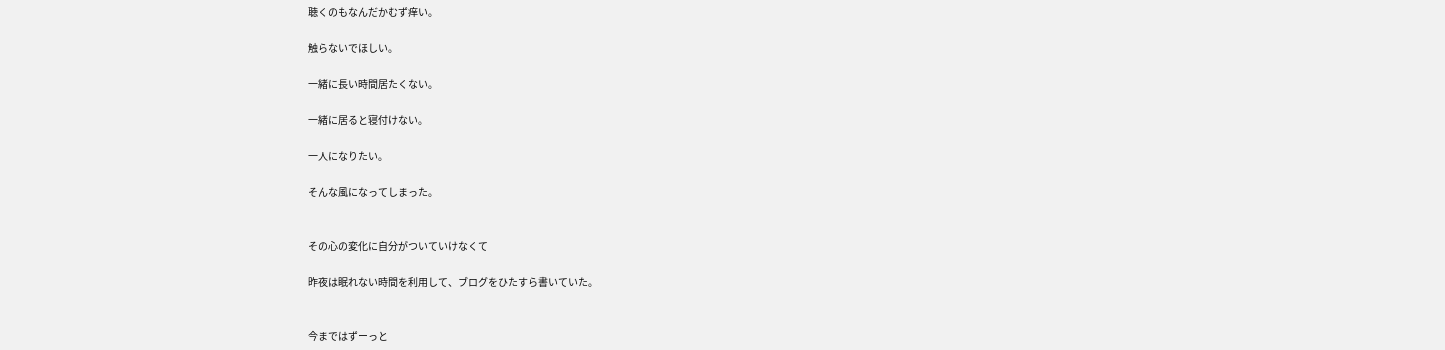聴くのもなんだかむず痒い。

触らないでほしい。

一緒に長い時間居たくない。

一緒に居ると寝付けない。

一人になりたい。

そんな風になってしまった。


その心の変化に自分がついていけなくて

昨夜は眠れない時間を利用して、ブログをひたすら書いていた。


今まではずーっと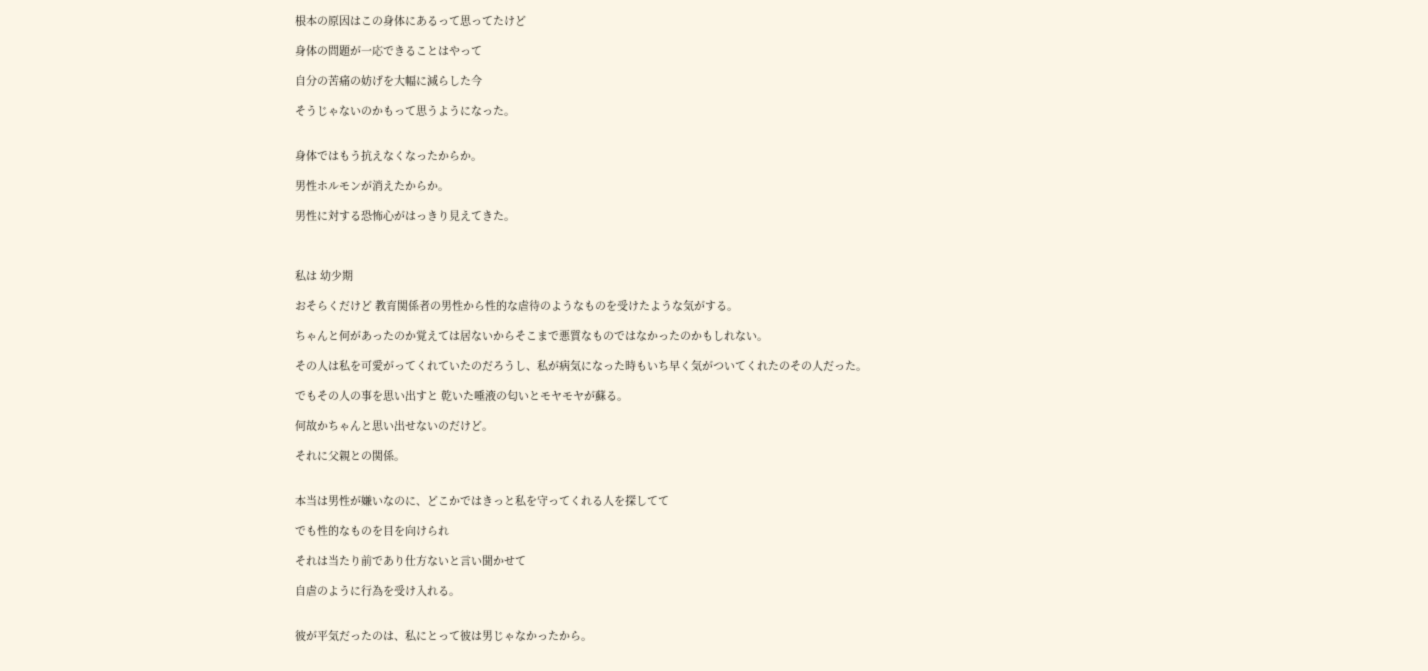根本の原因はこの身体にあるって思ってたけど

身体の問題が一応できることはやって

自分の苦痛の妨げを大幅に減らした今

そうじゃないのかもって思うようになった。


身体ではもう抗えなくなったからか。

男性ホルモンが消えたからか。

男性に対する恐怖心がはっきり見えてきた。



私は 幼少期

おそらくだけど 教育関係者の男性から性的な虐待のようなものを受けたような気がする。

ちゃんと何があったのか覚えては居ないからそこまで悪質なものではなかったのかもしれない。

その人は私を可愛がってくれていたのだろうし、私が病気になった時もいち早く気がついてくれたのその人だった。

でもその人の事を思い出すと 乾いた唾液の匂いとモヤモヤが蘇る。

何故かちゃんと思い出せないのだけど。

それに父親との関係。


本当は男性が嫌いなのに、どこかではきっと私を守ってくれる人を探してて

でも性的なものを目を向けられ

それは当たり前であり仕方ないと言い聞かせて

自虐のように行為を受け入れる。


彼が平気だったのは、私にとって彼は男じゃなかったから。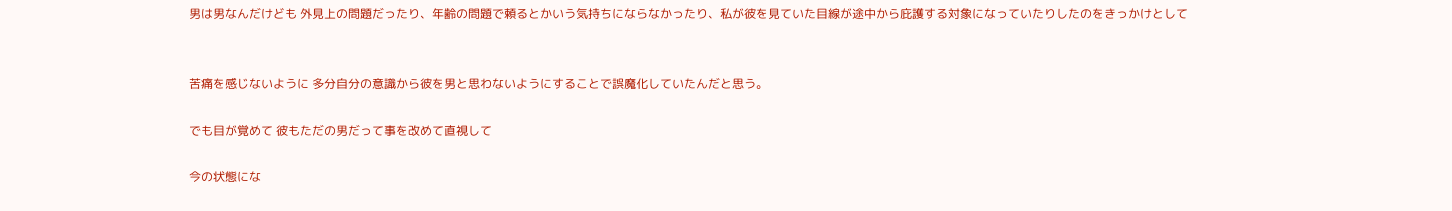男は男なんだけども 外見上の問題だったり、年齢の問題で頼るとかいう気持ちにならなかったり、私が彼を見ていた目線が途中から庇護する対象になっていたりしたのをきっかけとして


苦痛を感じないように 多分自分の意識から彼を男と思わないようにすることで誤魔化していたんだと思う。

でも目が覚めて 彼もただの男だって事を改めて直視して

今の状態にな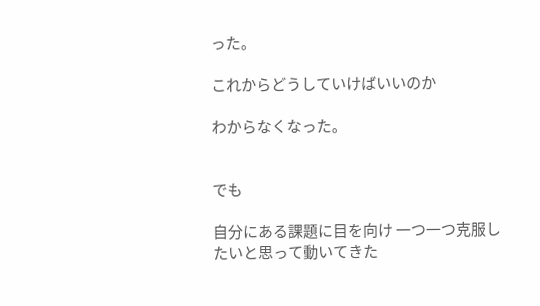った。

これからどうしていけばいいのか

わからなくなった。


でも

自分にある課題に目を向け 一つ一つ克服したいと思って動いてきた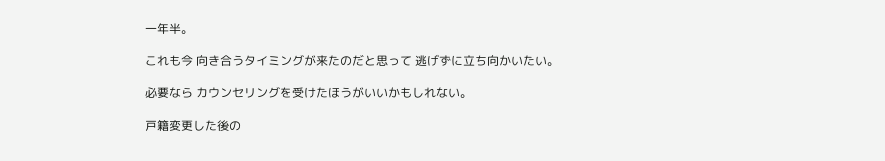一年半。

これも今 向き合うタイミングが来たのだと思って 逃げずに立ち向かいたい。

必要なら カウンセリングを受けたほうがいいかもしれない。

戸籍変更した後の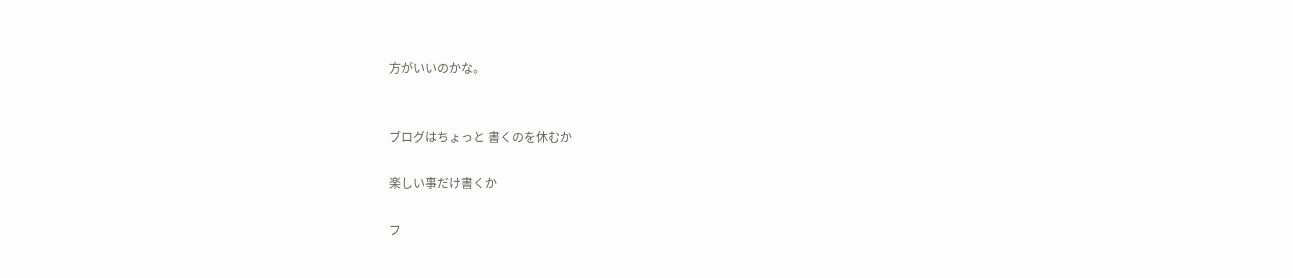方がいいのかな。


ブログはちょっと 書くのを休むか

楽しい事だけ書くか

フ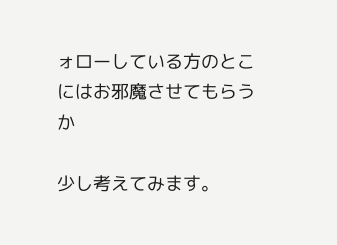ォローしている方のとこにはお邪魔させてもらうか

少し考えてみます。